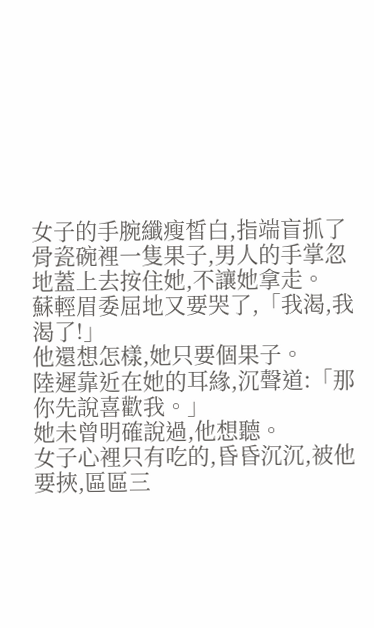女子的手腕纖瘦皙白,指端盲抓了骨瓷碗裡一隻果子,男人的手掌忽地蓋上去按住她,不讓她拿走。
蘇輕眉委屈地又要哭了,「我渴,我渴了!」
他還想怎樣,她只要個果子。
陸遲靠近在她的耳緣,沉聲道:「那你先說喜歡我。」
她未曾明確說過,他想聽。
女子心裡只有吃的,昏昏沉沉,被他要挾,區區三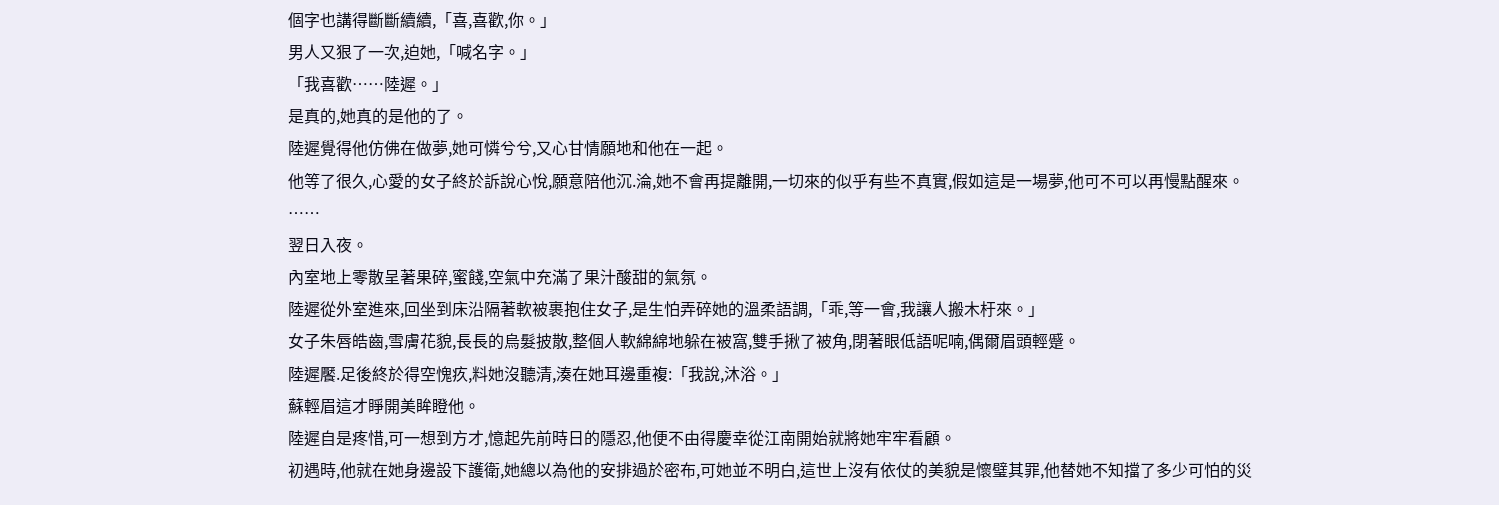個字也講得斷斷續續,「喜,喜歡,你。」
男人又狠了一次,迫她,「喊名字。」
「我喜歡……陸遲。」
是真的,她真的是他的了。
陸遲覺得他仿佛在做夢,她可憐兮兮,又心甘情願地和他在一起。
他等了很久,心愛的女子終於訴說心悅,願意陪他沉.淪,她不會再提離開,一切來的似乎有些不真實,假如這是一場夢,他可不可以再慢點醒來。
……
翌日入夜。
內室地上零散呈著果碎,蜜餞,空氣中充滿了果汁酸甜的氣氛。
陸遲從外室進來,回坐到床沿隔著軟被裹抱住女子,是生怕弄碎她的溫柔語調,「乖,等一會,我讓人搬木杅來。」
女子朱唇皓齒,雪膚花貌,長長的烏髮披散,整個人軟綿綿地躲在被窩,雙手揪了被角,閉著眼低語呢喃,偶爾眉頭輕蹙。
陸遲饜.足後終於得空愧疚,料她沒聽清,湊在她耳邊重複:「我說,沐浴。」
蘇輕眉這才睜開美眸瞪他。
陸遲自是疼惜,可一想到方才,憶起先前時日的隱忍,他便不由得慶幸從江南開始就將她牢牢看顧。
初遇時,他就在她身邊設下護衛,她總以為他的安排過於密布,可她並不明白,這世上沒有依仗的美貌是懷璧其罪,他替她不知擋了多少可怕的災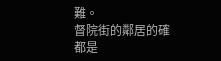難。
督院街的鄰居的確都是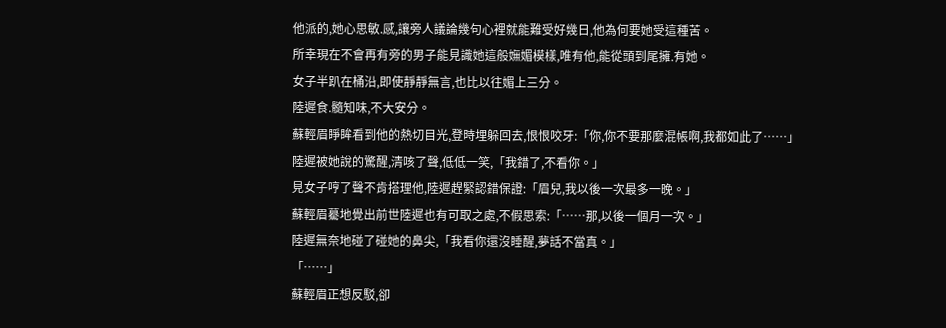他派的,她心思敏.感,讓旁人議論幾句心裡就能難受好幾日,他為何要她受這種苦。
所幸現在不會再有旁的男子能見識她這般嫵媚模樣,唯有他,能從頭到尾擁.有她。
女子半趴在桶沿,即使靜靜無言,也比以往媚上三分。
陸遲食.髓知味,不大安分。
蘇輕眉睜眸看到他的熱切目光,登時埋躲回去,恨恨咬牙:「你,你不要那麼混帳啊,我都如此了……」
陸遲被她說的驚醒,清咳了聲,低低一笑,「我錯了,不看你。」
見女子哼了聲不肯搭理他,陸遲趕緊認錯保證:「眉兒,我以後一次最多一晚。」
蘇輕眉驀地覺出前世陸遲也有可取之處,不假思索:「……那,以後一個月一次。」
陸遲無奈地碰了碰她的鼻尖,「我看你還沒睡醒,夢話不當真。」
「……」
蘇輕眉正想反駁,卻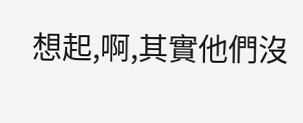想起,啊,其實他們沒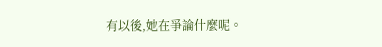有以後,她在爭論什麼呢。